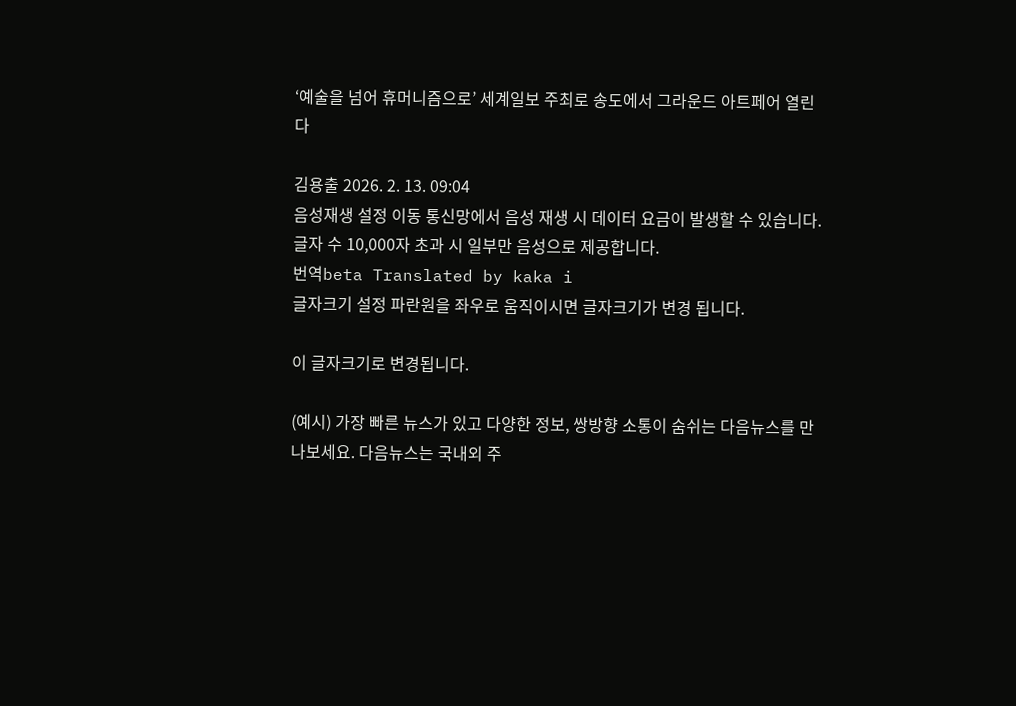‘예술을 넘어 휴머니즘으로’ 세계일보 주최로 송도에서 그라운드 아트페어 열린다

김용출 2026. 2. 13. 09:04
음성재생 설정 이동 통신망에서 음성 재생 시 데이터 요금이 발생할 수 있습니다. 글자 수 10,000자 초과 시 일부만 음성으로 제공합니다.
번역beta Translated by kaka i
글자크기 설정 파란원을 좌우로 움직이시면 글자크기가 변경 됩니다.

이 글자크기로 변경됩니다.

(예시) 가장 빠른 뉴스가 있고 다양한 정보, 쌍방향 소통이 숨쉬는 다음뉴스를 만나보세요. 다음뉴스는 국내외 주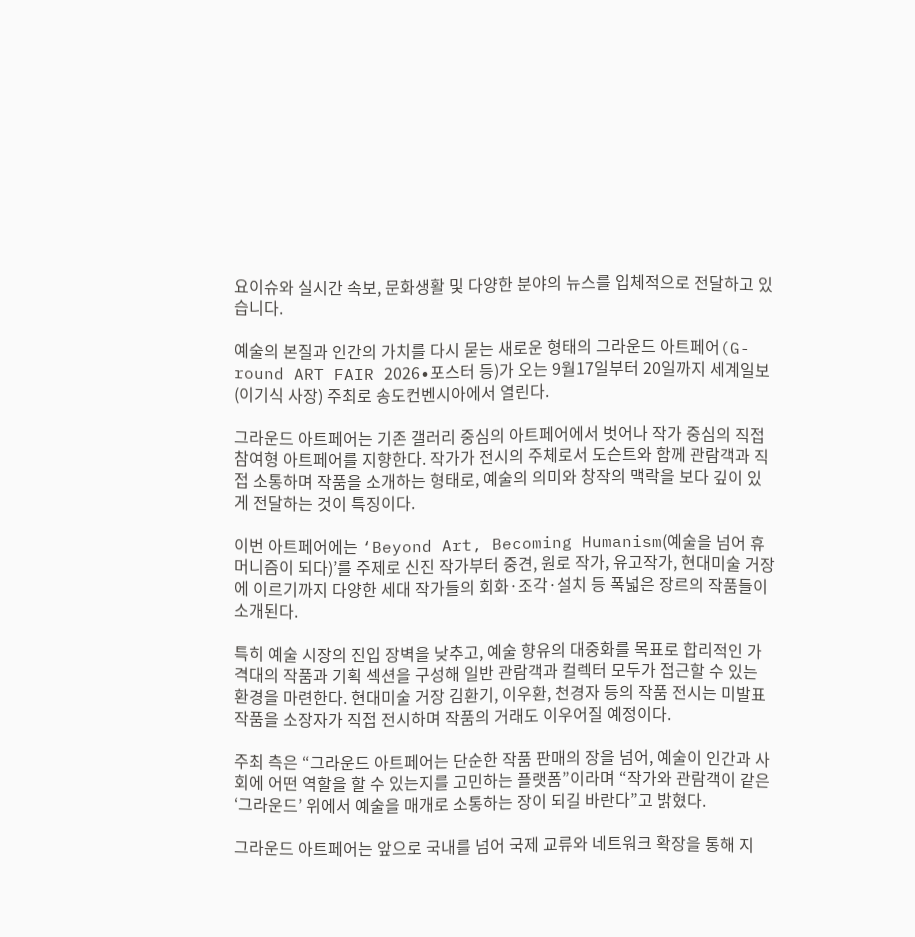요이슈와 실시간 속보, 문화생활 및 다양한 분야의 뉴스를 입체적으로 전달하고 있습니다.

예술의 본질과 인간의 가치를 다시 묻는 새로운 형태의 그라운드 아트페어(G-round ART FAIR 2026∙포스터 등)가 오는 9월17일부터 20일까지 세계일보(이기식 사장) 주최로 송도컨벤시아에서 열린다.

그라운드 아트페어는 기존 갤러리 중심의 아트페어에서 벗어나 작가 중심의 직접 참여형 아트페어를 지향한다. 작가가 전시의 주체로서 도슨트와 함께 관람객과 직접 소통하며 작품을 소개하는 형태로, 예술의 의미와 창작의 맥락을 보다 깊이 있게 전달하는 것이 특징이다.

이번 아트페어에는 ‘Beyond Art, Becoming Humanism(예술을 넘어 휴머니즘이 되다)’를 주제로 신진 작가부터 중견, 원로 작가, 유고작가, 현대미술 거장에 이르기까지 다양한 세대 작가들의 회화·조각·설치 등 폭넓은 장르의 작품들이 소개된다.

특히 예술 시장의 진입 장벽을 낮추고, 예술 향유의 대중화를 목표로 합리적인 가격대의 작품과 기획 섹션을 구성해 일반 관람객과 컬렉터 모두가 접근할 수 있는 환경을 마련한다. 현대미술 거장 김환기, 이우환, 천경자 등의 작품 전시는 미발표 작품을 소장자가 직접 전시하며 작품의 거래도 이우어질 예정이다.

주최 측은 “그라운드 아트페어는 단순한 작품 판매의 장을 넘어, 예술이 인간과 사회에 어떤 역할을 할 수 있는지를 고민하는 플랫폼”이라며 “작가와 관람객이 같은 ‘그라운드’ 위에서 예술을 매개로 소통하는 장이 되길 바란다”고 밝혔다.

그라운드 아트페어는 앞으로 국내를 넘어 국제 교류와 네트워크 확장을 통해 지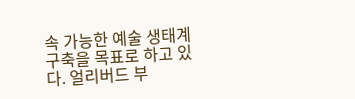속 가능한 예술 생태계 구축을 목표로 하고 있다. 얼리버드 부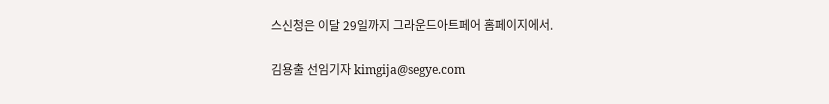스신청은 이달 29일까지 그라운드아트페어 홈페이지에서.

김용출 선임기자 kimgija@segye.com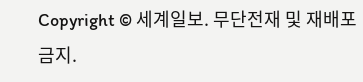Copyright © 세계일보. 무단전재 및 재배포 금지.